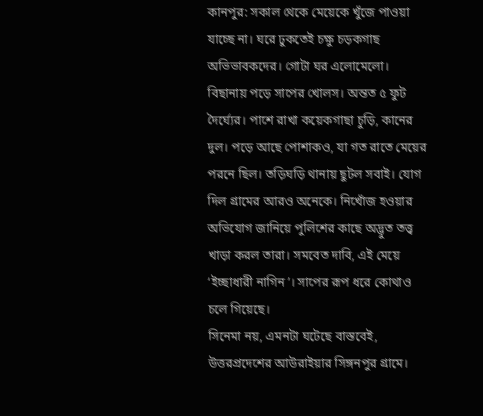কানপুর: সকাল থেকে মেয়েকে খুঁজে পাওয়া যাচ্ছে না। ঘরে ঢুকতেই চক্ষু চড়কগাছ অভিভাবকদের। গোটা ঘর এলোমেলো। বিছানায় পড়ে সাপের খোলস। অন্তত ৫ ফুট দৈর্ঘ্যের। পাশে রাখা কয়েকগাছা চুড়ি, কানের দুল। পড়ে আছে পোশাকও, যা গত রাতে মেয়ের পরনে ছিল। তড়িঘড়ি থানায় ছুটল সবাই। যোগ দিল গ্রামের আরও অনেকে। নিখোঁজ হওয়ার অভিযোগ জানিয়ে পুলিশের কাছে অদ্ভুত তত্ত্ব খাড়া করল তারা। সমবেত দাবি, এই মেয়ে ‘ইচ্ছাধারী নাগিন’। সাপের রূপ ধরে কোথাও চলে গিয়েছে।
সিনেমা নয়, এমনটা ঘটেছে বাস্তবেই, উত্তরপ্রদেশের আউরাইয়ার সিঙ্গনপুর গ্রামে।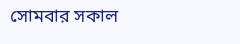সোমবার সকাল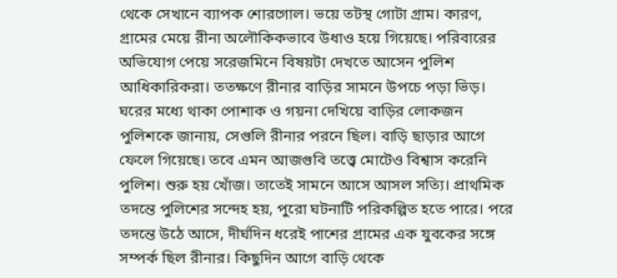থেকে সেখানে ব্যাপক শোরগোল। ভয়ে তটস্থ গোটা গ্রাম। কারণ, গ্রামের মেয়ে রীনা অলৌকিকভাবে উধাও হয়ে গিয়েছে। পরিবারের অভিযোগ পেয়ে সরেজমিনে বিষয়টা দেখতে আসেন পুলিশ আধিকারিকরা। ততক্ষণে রীনার বাড়ির সামনে উপচে পড়া ভিড়। ঘরের মধ্যে থাকা পোশাক ও গয়না দেখিয়ে বাড়ির লোকজন পুলিশকে জানায়, সেগুলি রীনার পরনে ছিল। বাড়ি ছাড়ার আগে ফেলে গিয়েছে। তবে এমন আজগুবি তত্ত্বে মোটেও বিশ্বাস করেনি পুলিশ। শুরু হয় খোঁজ। তাতেই সামনে আসে আসল সত্যি। প্রাথমিক তদন্তে পুলিশের সন্দেহ হয়, পুরো ঘটনাটি পরিকল্পিত হতে পারে। পরে তদন্তে উঠে আসে, দীর্ঘদিন ধরেই পাশের গ্রামের এক যুবকের সঙ্গে সম্পর্ক ছিল রীনার। কিছুদিন আগে বাড়ি থেকে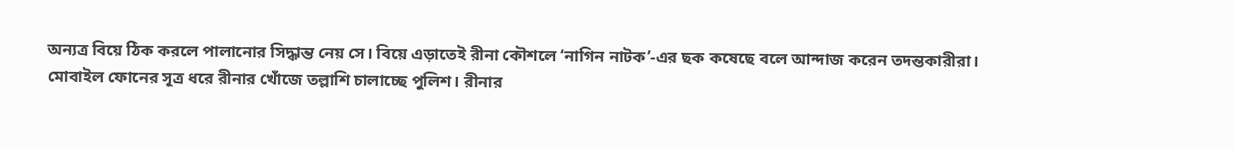অন্যত্র বিয়ে ঠিক করলে পালানোর সিদ্ধান্ত নেয় সে। বিয়ে এড়াতেই রীনা কৌশলে ‘নাগিন নাটক’-এর ছক কষেছে বলে আন্দাজ করেন তদন্তকারীরা। মোবাইল ফোনের সূত্র ধরে রীনার খোঁজে তল্লাশি চালাচ্ছে পুলিশ। রীনার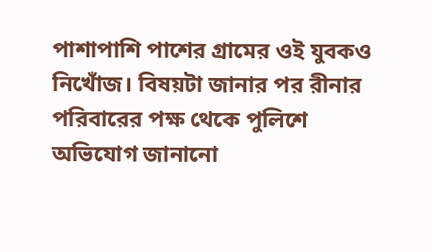পাশাপাশি পাশের গ্রামের ওই যুবকও নিখোঁজ। বিষয়টা জানার পর রীনার পরিবারের পক্ষ থেকে পুলিশে অভিযোগ জানানো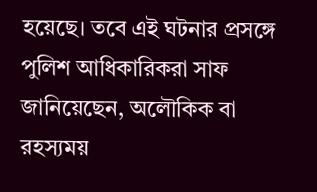হয়েছে। তবে এই ঘটনার প্রসঙ্গে পুলিশ আধিকারিকরা সাফ জানিয়েছেন, অলৌকিক বা রহস্যময়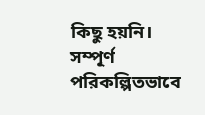কিছু হয়নি। সম্পূর্ণ পরিকল্পিতভাবে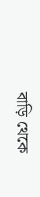বাড়ি থেকে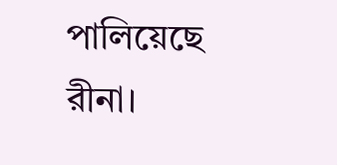পালিয়েছে রীনা।